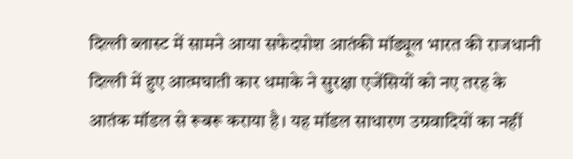दिल्ली ब्लास्ट में सामने आया सफेदपोश आतंकी मॉड्यूल भारत की राजधानी दिल्ली में हुए आत्मघाती कार धमाके ने सुरक्षा एजेंसियों को नए तरह के आतंक मॉडल से रूबरू कराया है। यह मॉडल साधारण उग्रवादियों का नहीं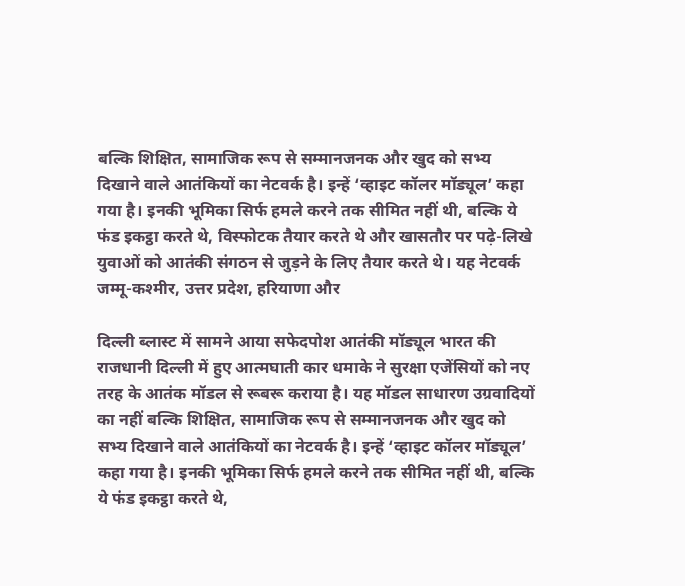बल्कि शिक्षित, सामाजिक रूप से सम्मानजनक और खुद को सभ्य दिखाने वाले आतंकियों का नेटवर्क है। इन्हें ‘व्हाइट कॉलर मॉड्यूल’ कहा गया है। इनकी भूमिका सिर्फ हमले करने तक सीमित नहीं थी, बल्कि ये फंड इकट्ठा करते थे, विस्फोटक तैयार करते थे और खासतौर पर पढ़े-लिखे युवाओं को आतंकी संगठन से जुड़ने के लिए तैयार करते थे। यह नेटवर्क जम्मू-कश्मीर, उत्तर प्रदेश, हरियाणा और

दिल्ली ब्लास्ट में सामने आया सफेदपोश आतंकी मॉड्यूल भारत की राजधानी दिल्ली में हुए आत्मघाती कार धमाके ने सुरक्षा एजेंसियों को नए तरह के आतंक मॉडल से रूबरू कराया है। यह मॉडल साधारण उग्रवादियों का नहीं बल्कि शिक्षित, सामाजिक रूप से सम्मानजनक और खुद को सभ्य दिखाने वाले आतंकियों का नेटवर्क है। इन्हें ‘व्हाइट कॉलर मॉड्यूल’ कहा गया है। इनकी भूमिका सिर्फ हमले करने तक सीमित नहीं थी, बल्कि ये फंड इकट्ठा करते थे,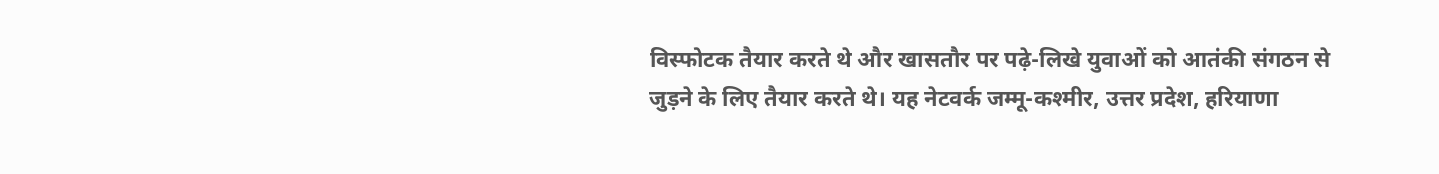विस्फोटक तैयार करते थे और खासतौर पर पढ़े-लिखे युवाओं को आतंकी संगठन से जुड़ने के लिए तैयार करते थे। यह नेटवर्क जम्मू-कश्मीर, उत्तर प्रदेश, हरियाणा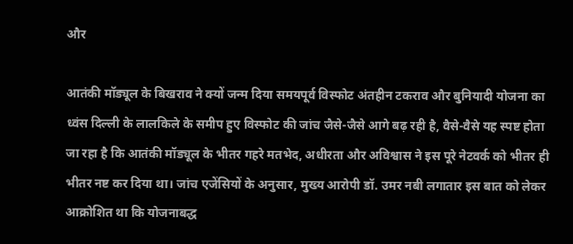और

आतंकी मॉड्यूल के बिखराव ने क्यों जन्म दिया समयपूर्व विस्फोट अंतहीन टकराव और बुनियादी योजना का ध्वंस दिल्ली के लालकिले के समीप हुए विस्फोट की जांच जैसे-जैसे आगे बढ़ रही है, वैसे-वैसे यह स्पष्ट होता जा रहा है कि आतंकी मॉड्यूल के भीतर गहरे मतभेद, अधीरता और अविश्वास ने इस पूरे नेटवर्क को भीतर ही भीतर नष्ट कर दिया था। जांच एजेंसियों के अनुसार, मुख्य आरोपी डॉ. उमर नबी लगातार इस बात को लेकर आक्रोशित था कि योजनाबद्ध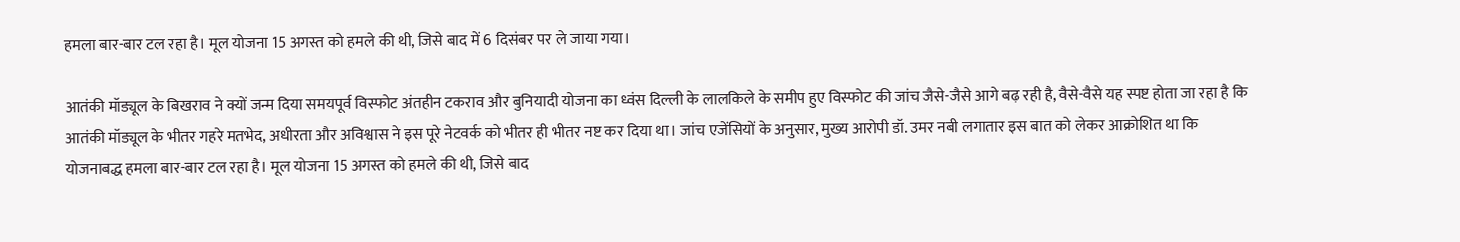हमला बार-बार टल रहा है। मूल योजना 15 अगस्त को हमले की थी, जिसे बाद में 6 दिसंबर पर ले जाया गया।

आतंकी मॉड्यूल के बिखराव ने क्यों जन्म दिया समयपूर्व विस्फोट अंतहीन टकराव और बुनियादी योजना का ध्वंस दिल्ली के लालकिले के समीप हुए विस्फोट की जांच जैसे-जैसे आगे बढ़ रही है, वैसे-वैसे यह स्पष्ट होता जा रहा है कि आतंकी मॉड्यूल के भीतर गहरे मतभेद, अधीरता और अविश्वास ने इस पूरे नेटवर्क को भीतर ही भीतर नष्ट कर दिया था। जांच एजेंसियों के अनुसार, मुख्य आरोपी डॉ. उमर नबी लगातार इस बात को लेकर आक्रोशित था कि योजनाबद्ध हमला बार-बार टल रहा है। मूल योजना 15 अगस्त को हमले की थी, जिसे बाद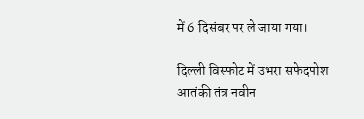में 6 दिसंबर पर ले जाया गया।

दिल्ली विस्फोट में उभरा सफेदपोश आतंकी तंत्र नवीन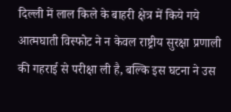दिल्ली में लाल किले के बाहरी क्षेत्र में किये गये आत्मघाती विस्फोट ने न केवल राष्ट्रीय सुरक्षा प्रणाली की गहराई से परीक्षा ली है, बल्कि इस घटना ने उस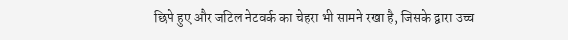छिपे हुए और जटिल नेटवर्क का चेहरा भी सामने रखा है, जिसके द्वारा उच्च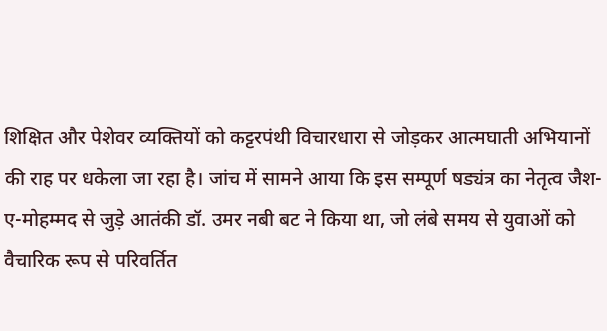शिक्षित और पेशेवर व्यक्तियों को कट्टरपंथी विचारधारा से जोड़कर आत्मघाती अभियानों की राह पर धकेला जा रहा है। जांच में सामने आया कि इस सम्पूर्ण षड्यंत्र का नेतृत्व जैश-ए-मोहम्मद से जुड़े आतंकी डॉ. उमर नबी बट ने किया था, जो लंबे समय से युवाओं को वैचारिक रूप से परिवर्तित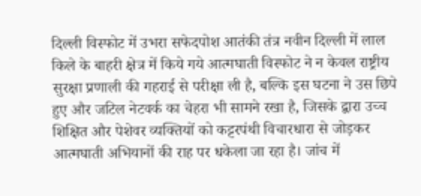दिल्ली विस्फोट में उभरा सफेदपोश आतंकी तंत्र नवीन दिल्ली में लाल किले के बाहरी क्षेत्र में किये गये आत्मघाती विस्फोट ने न केवल राष्ट्रीय सुरक्षा प्रणाली की गहराई से परीक्षा ली है, बल्कि इस घटना ने उस छिपे हुए और जटिल नेटवर्क का चेहरा भी सामने रखा है, जिसके द्वारा उच्च शिक्षित और पेशेवर व्यक्तियों को कट्टरपंथी विचारधारा से जोड़कर आत्मघाती अभियानों की राह पर धकेला जा रहा है। जांच में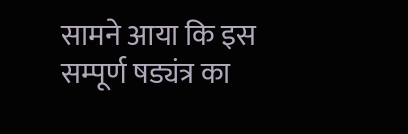सामने आया कि इस सम्पूर्ण षड्यंत्र का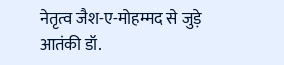नेतृत्व जैश-ए-मोहम्मद से जुड़े आतंकी डॉ.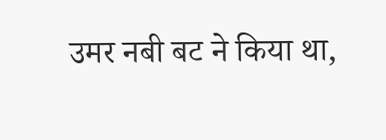उमर नबी बट ने किया था,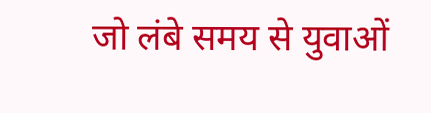जो लंबे समय से युवाओं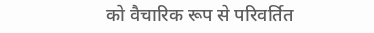को वैचारिक रूप से परिवर्तित